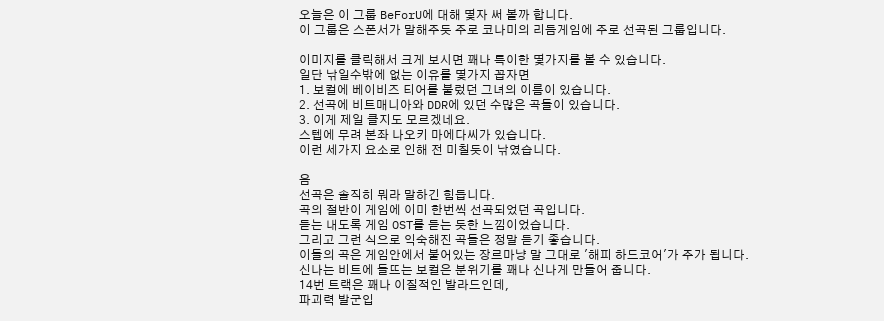오늘은 이 그룹 BeForU에 대해 몇자 써 볼까 합니다.
이 그룹은 스폰서가 말해주듯 주로 코나미의 리듬게임에 주로 선곡된 그룹입니다.

이미지를 클릭해서 크게 보시면 꽤나 특이한 몇가지를 볼 수 있습니다.
일단 낚일수밖에 없는 이유를 몇가지 꼽자면
1. 보컬에 베이비즈 티어를 불렀던 그녀의 이름이 있습니다.
2. 선곡에 비트매니아와 DDR에 있던 수많은 곡들이 있습니다.
3. 이게 제일 클지도 모르겠네요.
스텝에 무려 본좌 나오키 마에다씨가 있습니다.
이런 세가지 요소로 인해 전 미칠듯이 낚였습니다.

음
선곡은 솔직히 뭐라 말하긴 힘듭니다.
곡의 절반이 게임에 이미 한번씩 선곡되었던 곡입니다.
듣는 내도록 게임 OST를 듣는 듯한 느낌이었습니다.
그리고 그런 식으로 익숙해진 곡들은 정말 듣기 좋습니다.
이들의 곡은 게임안에서 붙어있는 장르마냥 말 그대로 '해피 하드코어'가 주가 됩니다.
신나는 비트에 들뜨는 보컬은 분위기를 꽤나 신나게 만들어 줍니다.
14번 트랙은 꽤나 이질적인 발라드인데,
파괴력 발군입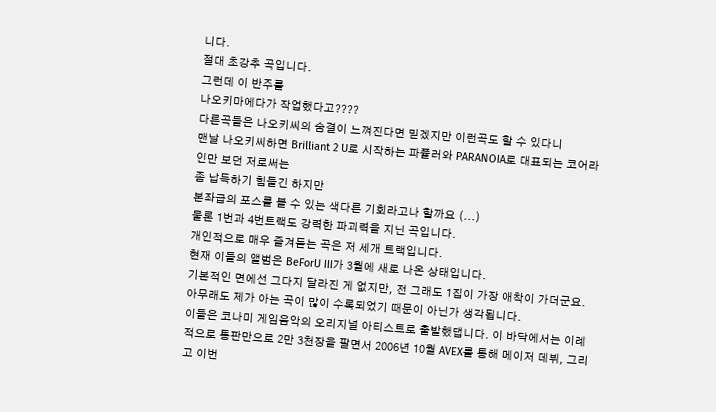니다.
절대 초강추 곡입니다.
그런데 이 반주를
나오키마에다가 작업했다고????
다른곡들은 나오키씨의 숨결이 느껴진다면 믿겠지만 이런곡도 할 수 있다니
맨날 나오키씨하면 Brilliant 2 U로 시작하는 파퓰러와 PARANOIA로 대표되는 코어라인만 보던 저로써는
좀 납득하기 힘들긴 하지만
본좌급의 포스를 볼 수 있는 색다른 기회라고나 할까요 (...)
물론 1번과 4번트랙도 강력한 파괴력을 지닌 곡입니다.
개인적으로 매우 즐겨듣는 곡은 저 세개 트랙입니다.
현재 이들의 앨범은 BeForU III가 3월에 새로 나온 상태입니다.
기본적인 면에선 그다지 달라진 게 없지만, 전 그래도 1집이 가장 애착이 가더군요.
아무래도 제가 아는 곡이 많이 수록되었기 때문이 아닌가 생각됩니다.
이들은 코나미 게임음악의 오리지널 아티스트로 출발했댑니다. 이 바닥에서는 이례적으로 통판만으로 2만 3천장을 팔면서 2006년 10월 AVEX를 통해 메이저 데뷔, 그리고 이번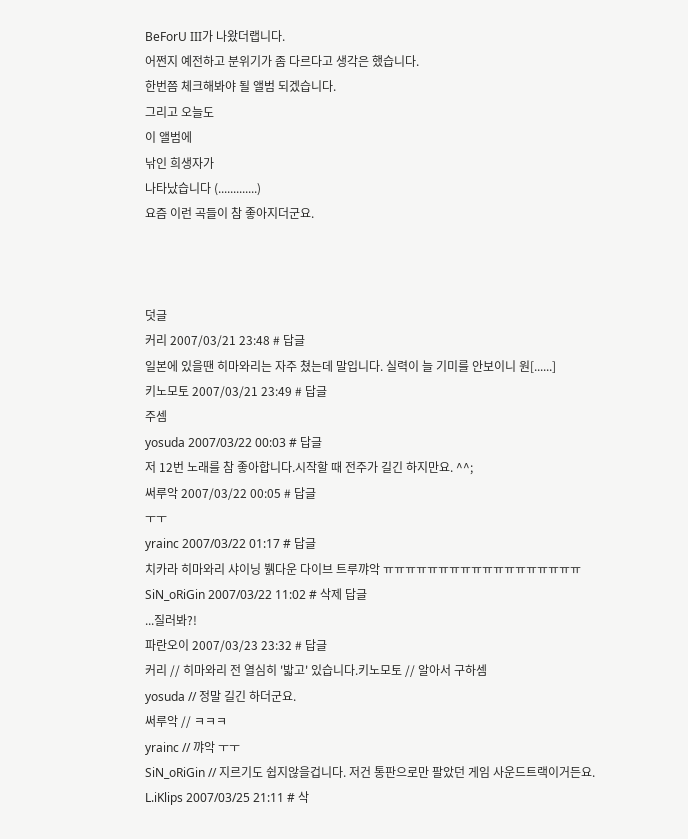BeForU III가 나왔더랩니다.
어쩐지 예전하고 분위기가 좀 다르다고 생각은 했습니다.
한번쯤 체크해봐야 될 앨범 되겠습니다.
그리고 오늘도
이 앨범에
낚인 희생자가
나타났습니다 (.............)
요즘 이런 곡들이 참 좋아지더군요.



덧글
커리 2007/03/21 23:48 # 답글
일본에 있을땐 히마와리는 자주 쳤는데 말입니다. 실력이 늘 기미를 안보이니 원[......]
키노모토 2007/03/21 23:49 # 답글
주셈
yosuda 2007/03/22 00:03 # 답글
저 12번 노래를 참 좋아합니다.시작할 때 전주가 길긴 하지만요. ^^;
써루악 2007/03/22 00:05 # 답글
ㅜㅜ
yrainc 2007/03/22 01:17 # 답글
치카라 히마와리 샤이닝 뷁다운 다이브 트루꺄악 ㅠㅠㅠㅠㅠㅠㅠㅠㅠㅠㅠㅠㅠㅠㅠㅠㅠㅠ
SiN_oRiGin 2007/03/22 11:02 # 삭제 답글
...질러봐?!
파란오이 2007/03/23 23:32 # 답글
커리 // 히마와리 전 열심히 '밟고' 있습니다.키노모토 // 알아서 구하셈
yosuda // 정말 길긴 하더군요.
써루악 // ㅋㅋㅋ
yrainc // 꺄악 ㅜㅜ
SiN_oRiGin // 지르기도 쉽지않을겁니다. 저건 통판으로만 팔았던 게임 사운드트랙이거든요.
L.iKlips 2007/03/25 21:11 # 삭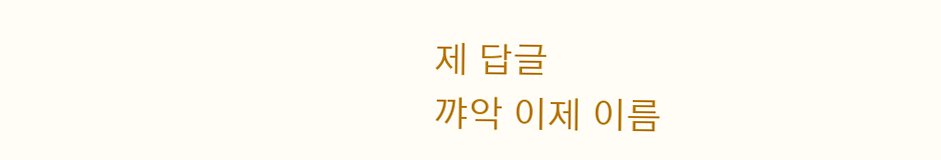제 답글
꺄악 이제 이름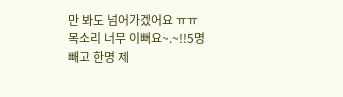만 봐도 넘어가겠어요 ㅠㅠ 목소리 너무 이뻐요~.~!!5명빼고 한명 제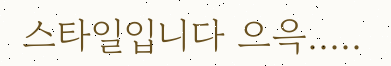스타일입니다 으윽.....